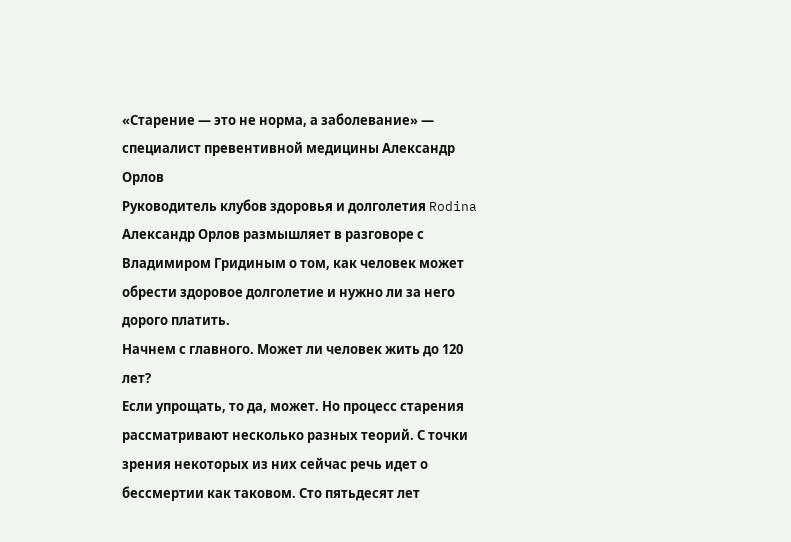«Старение — это не норма, а заболевание» — специалист превентивной медицины Александр Орлов
Руководитель клубов здоровья и долголетия Rodina Александр Орлов размышляет в разговоре с Владимиром Гридиным о том, как человек может обрести здоровое долголетие и нужно ли за него дорого платить.
Начнем с главного. Может ли человек жить до 120 лет?
Если упрощать, то да, может. Но процесс старения рассматривают несколько разных теорий. С точки зрения некоторых из них сейчас речь идет о бессмертии как таковом. Сто пятьдесят лет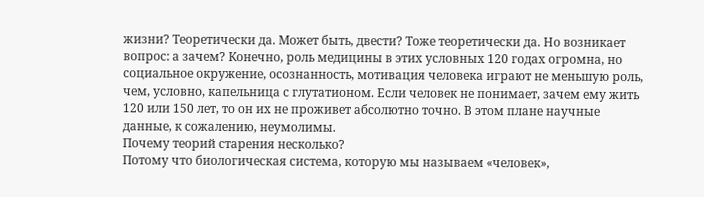жизни? Теоретически да. Может быть, двести? Тоже теоретически да. Но возникает вопрос: а зачем? Конечно, роль медицины в этих условных 120 годах огромна, но социальное окружение, осознанность, мотивация человека играют не меньшую роль, чем, условно, капельница с глутатионом. Если человек не понимает, зачем ему жить 120 или 150 лет, то он их не проживет абсолютно точно. В этом плане научные данные, к сожалению, неумолимы.
Почему теорий старения несколько?
Потому что биологическая система, которую мы называем «человек»,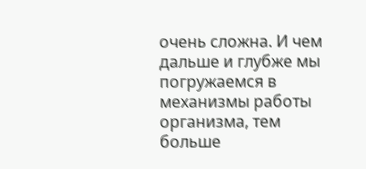очень сложна. И чем дальше и глубже мы погружаемся в механизмы работы организма, тем больше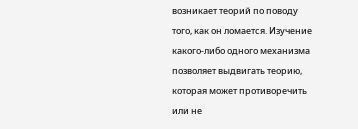возникает теорий по поводу того, как он ломается. Изучение какого-либо одного механизма позволяет выдвигать теорию, которая может противоречить или не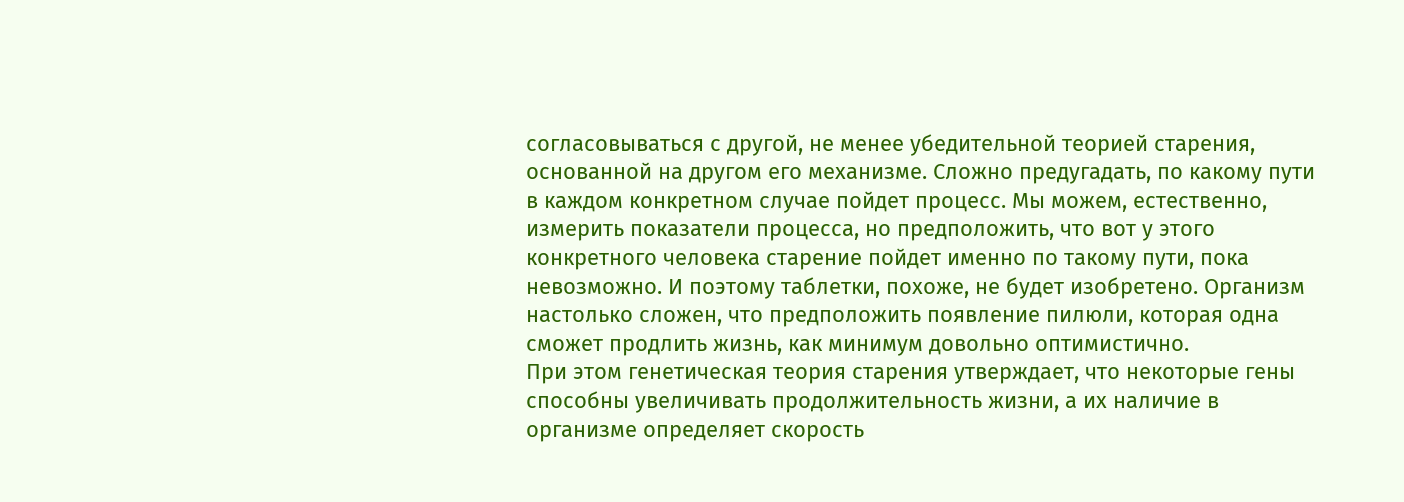согласовываться с другой, не менее убедительной теорией старения, основанной на другом его механизме. Сложно предугадать, по какому пути в каждом конкретном случае пойдет процесс. Мы можем, естественно, измерить показатели процесса, но предположить, что вот у этого конкретного человека старение пойдет именно по такому пути, пока невозможно. И поэтому таблетки, похоже, не будет изобретено. Организм настолько сложен, что предположить появление пилюли, которая одна сможет продлить жизнь, как минимум довольно оптимистично.
При этом генетическая теория старения утверждает, что некоторые гены способны увеличивать продолжительность жизни, а их наличие в организме определяет скорость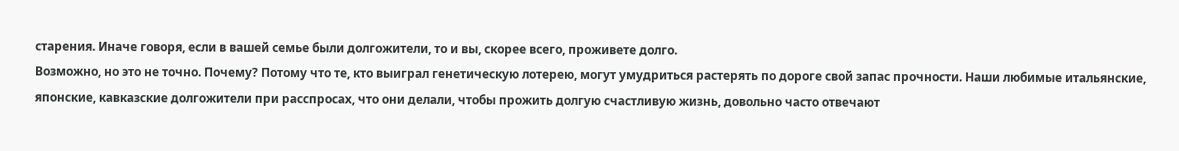старения. Иначе говоря, если в вашей семье были долгожители, то и вы, скорее всего, проживете долго.
Возможно, но это не точно. Почему? Потому что те, кто выиграл генетическую лотерею, могут умудриться растерять по дороге свой запас прочности. Наши любимые итальянские, японские, кавказские долгожители при расспросах, что они делали, чтобы прожить долгую счастливую жизнь, довольно часто отвечают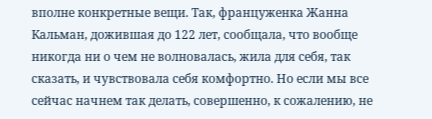вполне конкретные вещи. Так, француженка Жанна Кальман, дожившая до 122 лет, сообщала, что вообще никогда ни о чем не волновалась, жила для себя, так сказать, и чувствовала себя комфортно. Но если мы все сейчас начнем так делать, совершенно, к сожалению, не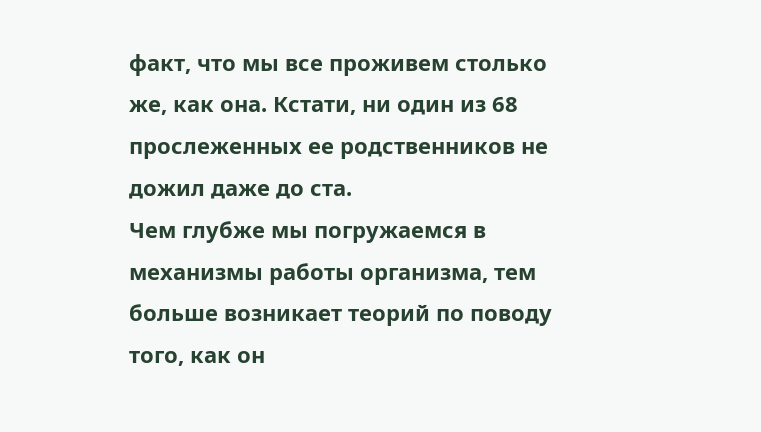факт, что мы все проживем столько же, как она. Кстати, ни один из 68 прослеженных ее родственников не дожил даже до ста.
Чем глубже мы погружаемся в механизмы работы организма, тем больше возникает теорий по поводу того, как он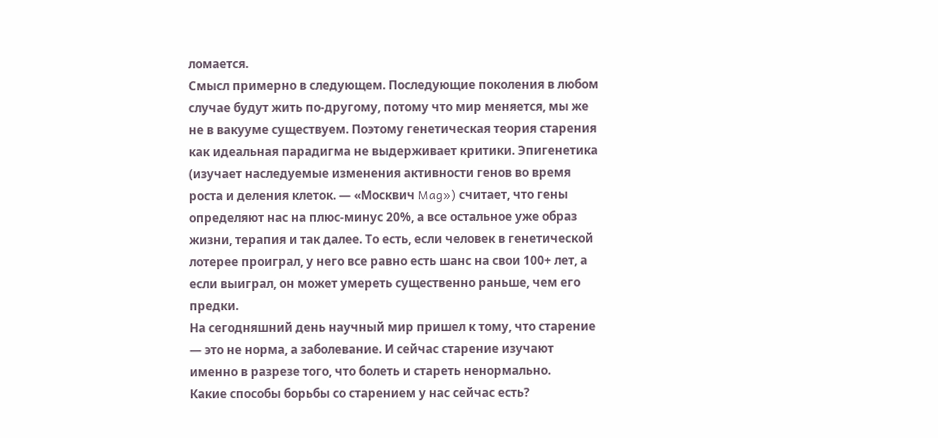ломается.
Смысл примерно в следующем. Последующие поколения в любом случае будут жить по-другому, потому что мир меняется, мы же не в вакууме существуем. Поэтому генетическая теория старения как идеальная парадигма не выдерживает критики. Эпигенетика (изучает наследуемые изменения активности генов во время роста и деления клеток. — «Москвич Mag») считает, что гены определяют нас на плюс-минус 20%, а все остальное уже образ жизни, терапия и так далее. То есть, если человек в генетической лотерее проиграл, у него все равно есть шанс на свои 100+ лет, а если выиграл, он может умереть существенно раньше, чем его предки.
На сегодняшний день научный мир пришел к тому, что старение — это не норма, а заболевание. И сейчас старение изучают именно в разрезе того, что болеть и стареть ненормально.
Какие способы борьбы со старением у нас сейчас есть?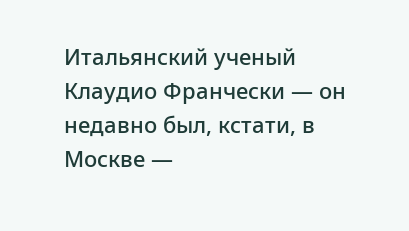Итальянский ученый Клаудио Франчески — он недавно был, кстати, в Москве —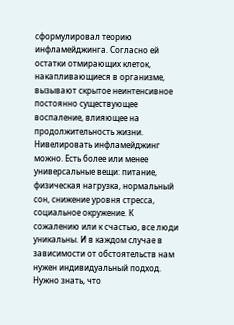сформулировал теорию инфламейджинга. Согласно ей остатки отмирающих клеток, накапливающиеся в организме, вызывают скрытое неинтенсивное постоянно существующее воспаление, влияющее на продолжительность жизни. Нивелировать инфламейджинг можно. Есть более или менее универсальные вещи: питание, физическая нагрузка, нормальный сон, снижение уровня стресса, социальное окружение. К сожалению или к счастью, все люди уникальны. И в каждом случае в зависимости от обстоятельств нам нужен индивидуальный подход. Нужно знать, что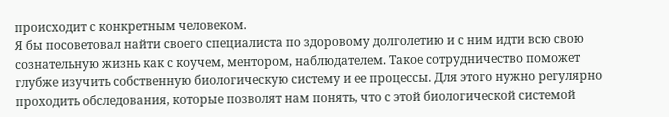происходит с конкретным человеком.
Я бы посоветовал найти своего специалиста по здоровому долголетию и с ним идти всю свою сознательную жизнь как с коучем, ментором, наблюдателем. Такое сотрудничество поможет глубже изучить собственную биологическую систему и ее процессы. Для этого нужно регулярно проходить обследования, которые позволят нам понять, что с этой биологической системой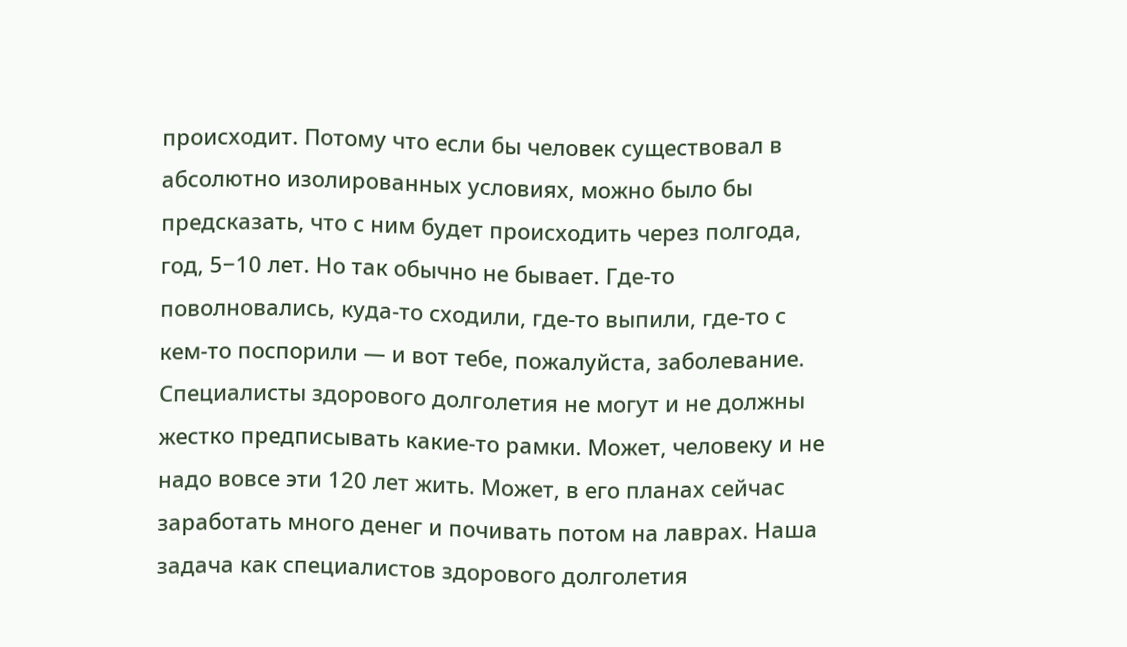происходит. Потому что если бы человек существовал в абсолютно изолированных условиях, можно было бы предсказать, что с ним будет происходить через полгода, год, 5−10 лет. Но так обычно не бывает. Где-то поволновались, куда-то сходили, где-то выпили, где-то с кем-то поспорили — и вот тебе, пожалуйста, заболевание.
Специалисты здорового долголетия не могут и не должны жестко предписывать какие-то рамки. Может, человеку и не надо вовсе эти 120 лет жить. Может, в его планах сейчас заработать много денег и почивать потом на лаврах. Наша задача как специалистов здорового долголетия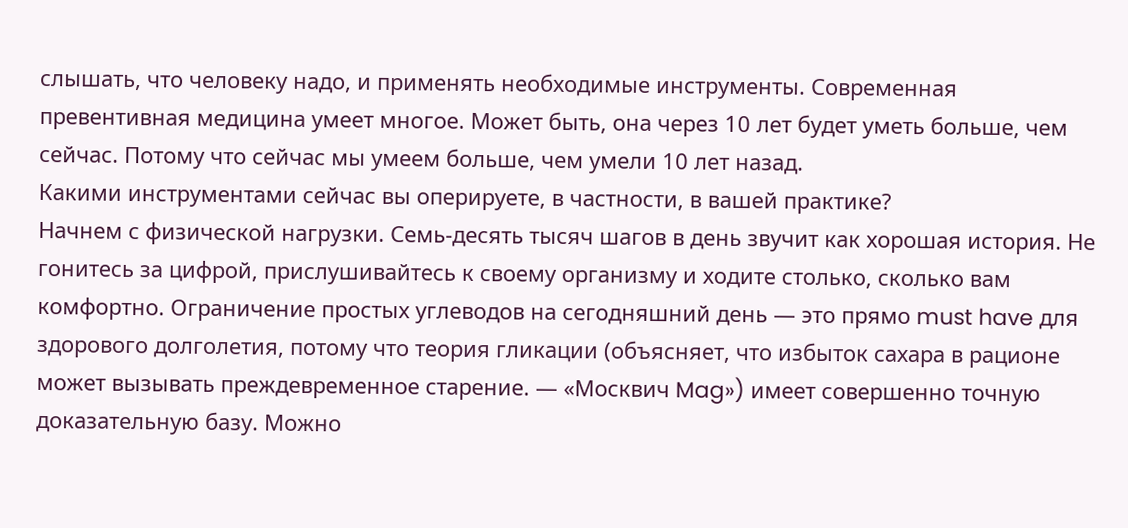слышать, что человеку надо, и применять необходимые инструменты. Современная превентивная медицина умеет многое. Может быть, она через 10 лет будет уметь больше, чем сейчас. Потому что сейчас мы умеем больше, чем умели 10 лет назад.
Какими инструментами сейчас вы оперируете, в частности, в вашей практике?
Начнем с физической нагрузки. Семь-десять тысяч шагов в день звучит как хорошая история. Не гонитесь за цифрой, прислушивайтесь к своему организму и ходите столько, сколько вам комфортно. Ограничение простых углеводов на сегодняшний день — это прямо must have для здорового долголетия, потому что теория гликации (объясняет, что избыток сахара в рационе может вызывать преждевременное старение. — «Москвич Mag») имеет совершенно точную доказательную базу. Можно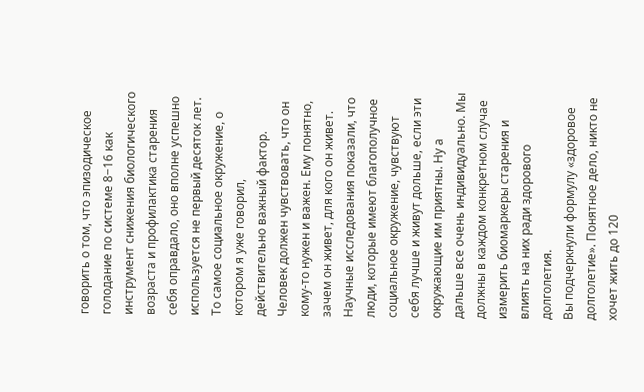говорить о том, что эпизодическое голодание по системе 8−16 как инструмент снижения биологического возраста и профилактика старения себя оправдало, оно вполне успешно используется не первый десяток лет. То самое социальное окружение, о котором я уже говорил, действительно важный фактор. Человек должен чувствовать, что он кому-то нужен и важен. Ему понятно, зачем он живет, для кого он живет. Научные исследования показали, что люди, которые имеют благополучное социальное окружение, чувствуют себя лучше и живут дольше, если эти окружающие им приятны. Ну а дальше все очень индивидуально. Мы должны в каждом конкретном случае измерить биомаркеры старения и влиять на них ради здорового долголетия.
Вы подчеркнули формулу «здоровое долголетие». Понятное дело, никто не хочет жить до 120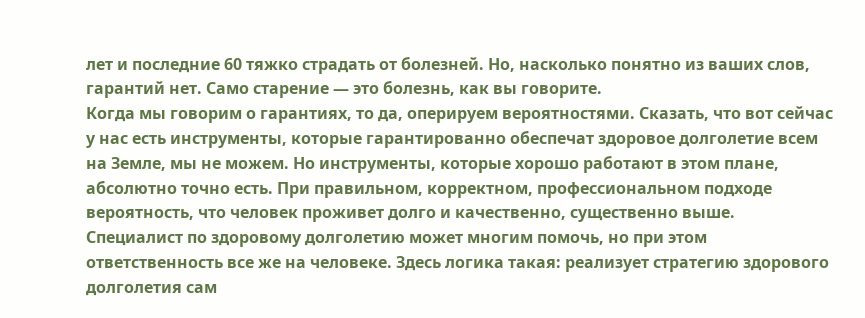лет и последние 60 тяжко страдать от болезней. Но, насколько понятно из ваших слов, гарантий нет. Само старение — это болезнь, как вы говорите.
Когда мы говорим о гарантиях, то да, оперируем вероятностями. Сказать, что вот сейчас у нас есть инструменты, которые гарантированно обеспечат здоровое долголетие всем на Земле, мы не можем. Но инструменты, которые хорошо работают в этом плане, абсолютно точно есть. При правильном, корректном, профессиональном подходе вероятность, что человек проживет долго и качественно, существенно выше. Специалист по здоровому долголетию может многим помочь, но при этом ответственность все же на человеке. Здесь логика такая: реализует стратегию здорового долголетия сам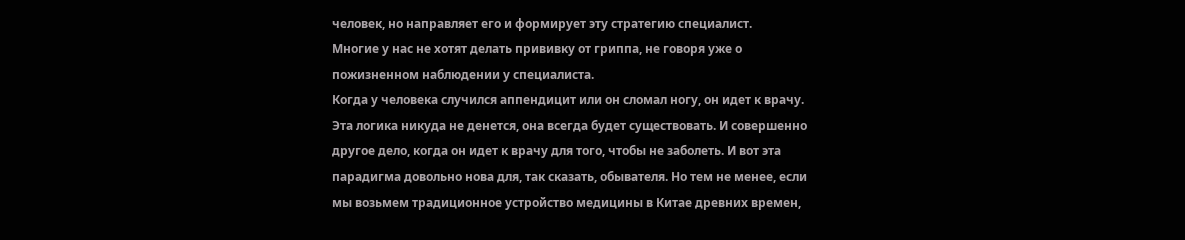человек, но направляет его и формирует эту стратегию специалист.
Многие у нас не хотят делать прививку от гриппа, не говоря уже о пожизненном наблюдении у специалиста.
Когда у человека случился аппендицит или он сломал ногу, он идет к врачу. Эта логика никуда не денется, она всегда будет существовать. И совершенно другое дело, когда он идет к врачу для того, чтобы не заболеть. И вот эта парадигма довольно нова для, так сказать, обывателя. Но тем не менее, если мы возьмем традиционное устройство медицины в Китае древних времен,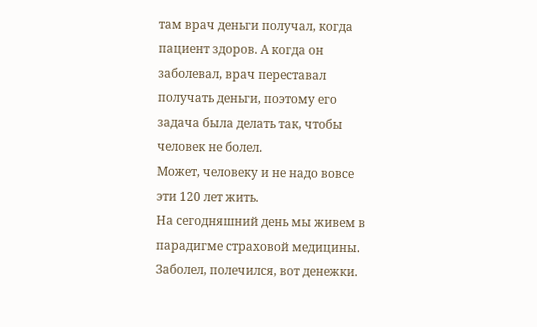там врач деньги получал, когда пациент здоров. А когда он заболевал, врач переставал получать деньги, поэтому его задача была делать так, чтобы человек не болел.
Может, человеку и не надо вовсе эти 120 лет жить.
На сегодняшний день мы живем в парадигме страховой медицины. Заболел, полечился, вот денежки.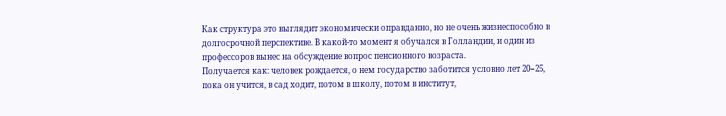Как структура это выглядит экономически оправданно, но не очень жизнеспособно в долгосрочной перспективе. В какой-то момент я обучался в Голландии, и один из профессоров вынес на обсуждение вопрос пенсионного возраста.
Получается как: человек рождается, о нем государство заботится условно лет 20−25, пока он учится, в сад ходит, потом в школу, потом в институт,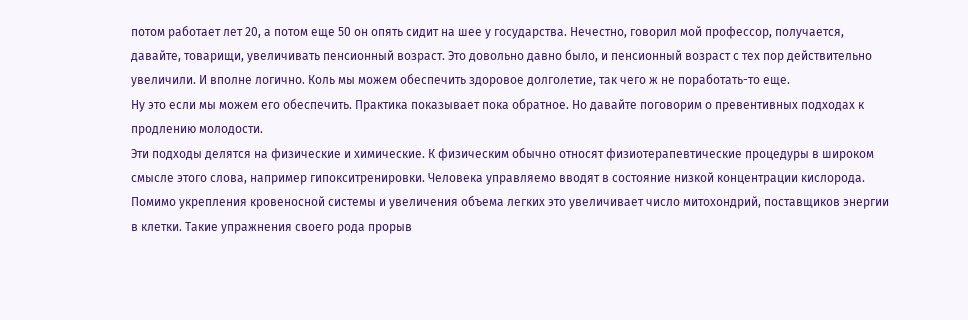потом работает лет 20, а потом еще 50 он опять сидит на шее у государства. Нечестно, говорил мой профессор, получается, давайте, товарищи, увеличивать пенсионный возраст. Это довольно давно было, и пенсионный возраст с тех пор действительно увеличили. И вполне логично. Коль мы можем обеспечить здоровое долголетие, так чего ж не поработать-то еще.
Ну это если мы можем его обеспечить. Практика показывает пока обратное. Но давайте поговорим о превентивных подходах к продлению молодости.
Эти подходы делятся на физические и химические. К физическим обычно относят физиотерапевтические процедуры в широком смысле этого слова, например гипокситренировки. Человека управляемо вводят в состояние низкой концентрации кислорода. Помимо укрепления кровеносной системы и увеличения объема легких это увеличивает число митохондрий, поставщиков энергии в клетки. Такие упражнения своего рода прорыв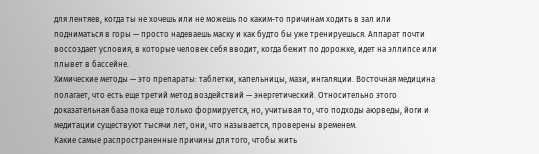для лентяев, когда ты не хочешь или не можешь по каким-то причинам ходить в зал или подниматься в горы — просто надеваешь маску и как будто бы уже тренируешься. Аппарат почти воссоздает условия, в которые человек себя вводит, когда бежит по дорожке, идет на эллипсе или плывет в бассейне.
Химические методы — это препараты: таблетки, капельницы, мази, ингаляции. Восточная медицина полагает, что есть еще третий метод воздействий — энергетический. Относительно этого доказательная база пока еще только формируется, но, учитывая то, что подходы аюрведы, йоги и медитации существуют тысячи лет, они, что называется, проверены временем.
Какие самые распространенные причины для того, чтобы жить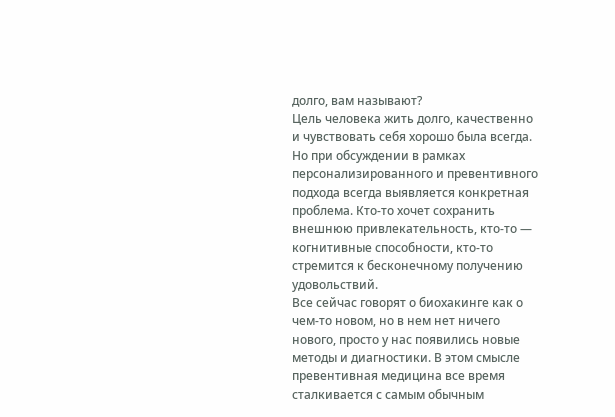долго, вам называют?
Цель человека жить долго, качественно и чувствовать себя хорошо была всегда. Но при обсуждении в рамках персонализированного и превентивного подхода всегда выявляется конкретная проблема. Кто-то хочет сохранить внешнюю привлекательность, кто-то — когнитивные способности, кто-то стремится к бесконечному получению удовольствий.
Все сейчас говорят о биохакинге как о чем-то новом, но в нем нет ничего нового, просто у нас появились новые методы и диагностики. В этом смысле превентивная медицина все время сталкивается с самым обычным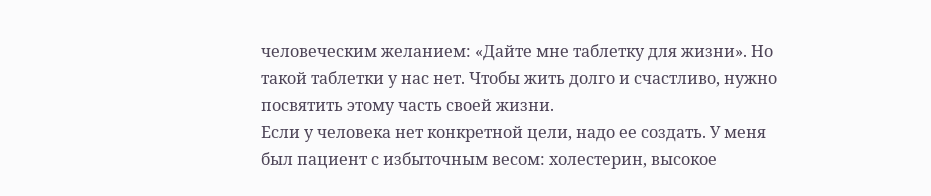человеческим желанием: «Дайте мне таблетку для жизни». Но такой таблетки у нас нет. Чтобы жить долго и счастливо, нужно посвятить этому часть своей жизни.
Если у человека нет конкретной цели, надо ее создать. У меня был пациент с избыточным весом: холестерин, высокое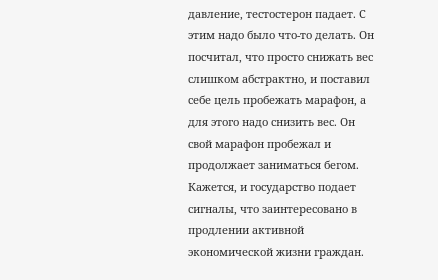давление, тестостерон падает. С этим надо было что-то делать. Он посчитал, что просто снижать вес слишком абстрактно, и поставил себе цель пробежать марафон, а для этого надо снизить вес. Он свой марафон пробежал и продолжает заниматься бегом.
Кажется, и государство подает сигналы, что заинтересовано в продлении активной экономической жизни граждан.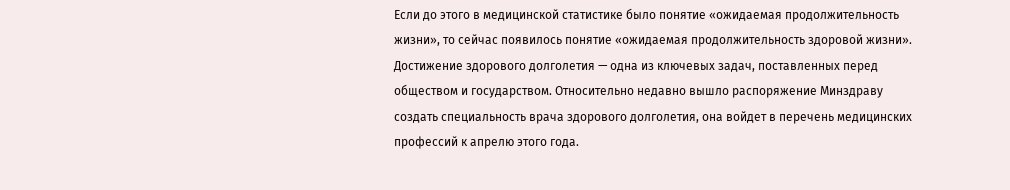Если до этого в медицинской статистике было понятие «ожидаемая продолжительность жизни», то сейчас появилось понятие «ожидаемая продолжительность здоровой жизни». Достижение здорового долголетия — одна из ключевых задач, поставленных перед обществом и государством. Относительно недавно вышло распоряжение Минздраву создать специальность врача здорового долголетия, она войдет в перечень медицинских профессий к апрелю этого года.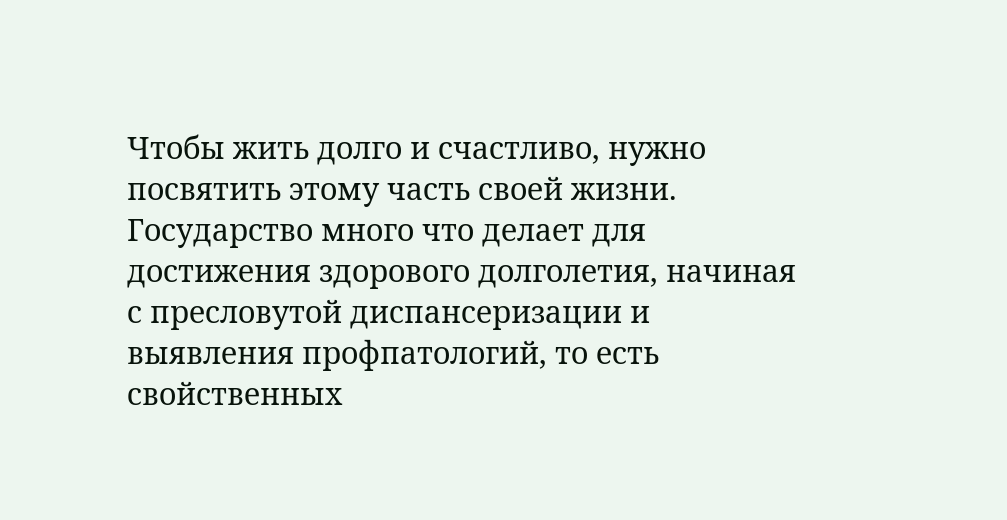Чтобы жить долго и счастливо, нужно посвятить этому часть своей жизни.
Государство много что делает для достижения здорового долголетия, начиная с пресловутой диспансеризации и выявления профпатологий, то есть свойственных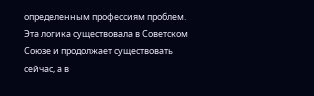определенным профессиям проблем. Эта логика существовала в Советском Союзе и продолжает существовать сейчас, а в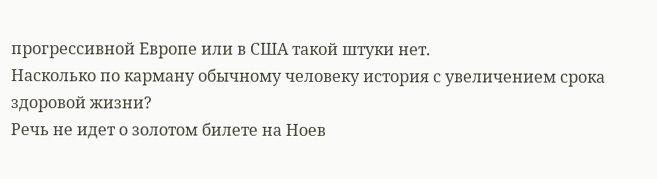прогрессивной Европе или в США такой штуки нет.
Насколько по карману обычному человеку история с увеличением срока здоровой жизни?
Речь не идет о золотом билете на Ноев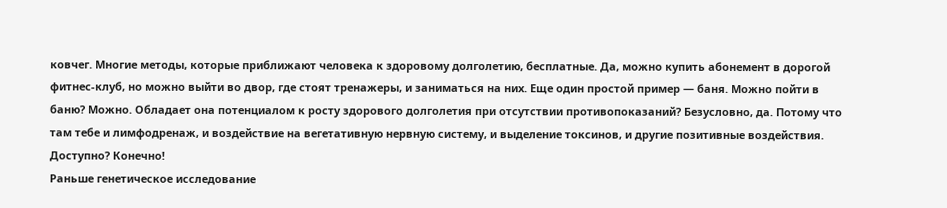ковчег. Многие методы, которые приближают человека к здоровому долголетию, бесплатные. Да, можно купить абонемент в дорогой фитнес-клуб, но можно выйти во двор, где стоят тренажеры, и заниматься на них. Еще один простой пример — баня. Можно пойти в баню? Можно. Обладает она потенциалом к росту здорового долголетия при отсутствии противопоказаний? Безусловно, да. Потому что там тебе и лимфодренаж, и воздействие на вегетативную нервную систему, и выделение токсинов, и другие позитивные воздействия. Доступно? Конечно!
Раньше генетическое исследование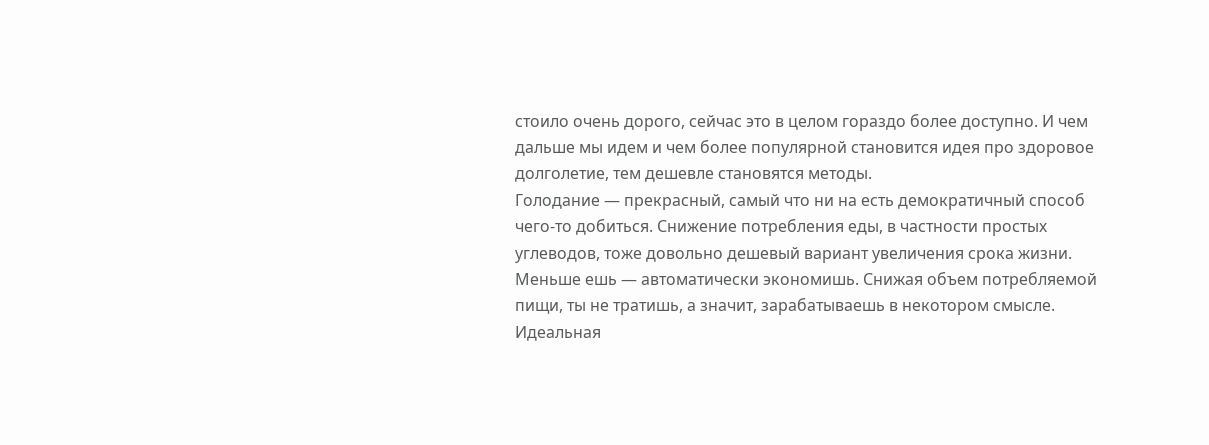стоило очень дорого, сейчас это в целом гораздо более доступно. И чем дальше мы идем и чем более популярной становится идея про здоровое долголетие, тем дешевле становятся методы.
Голодание — прекрасный, самый что ни на есть демократичный способ чего-то добиться. Снижение потребления еды, в частности простых углеводов, тоже довольно дешевый вариант увеличения срока жизни. Меньше ешь — автоматически экономишь. Снижая объем потребляемой пищи, ты не тратишь, а значит, зарабатываешь в некотором смысле. Идеальная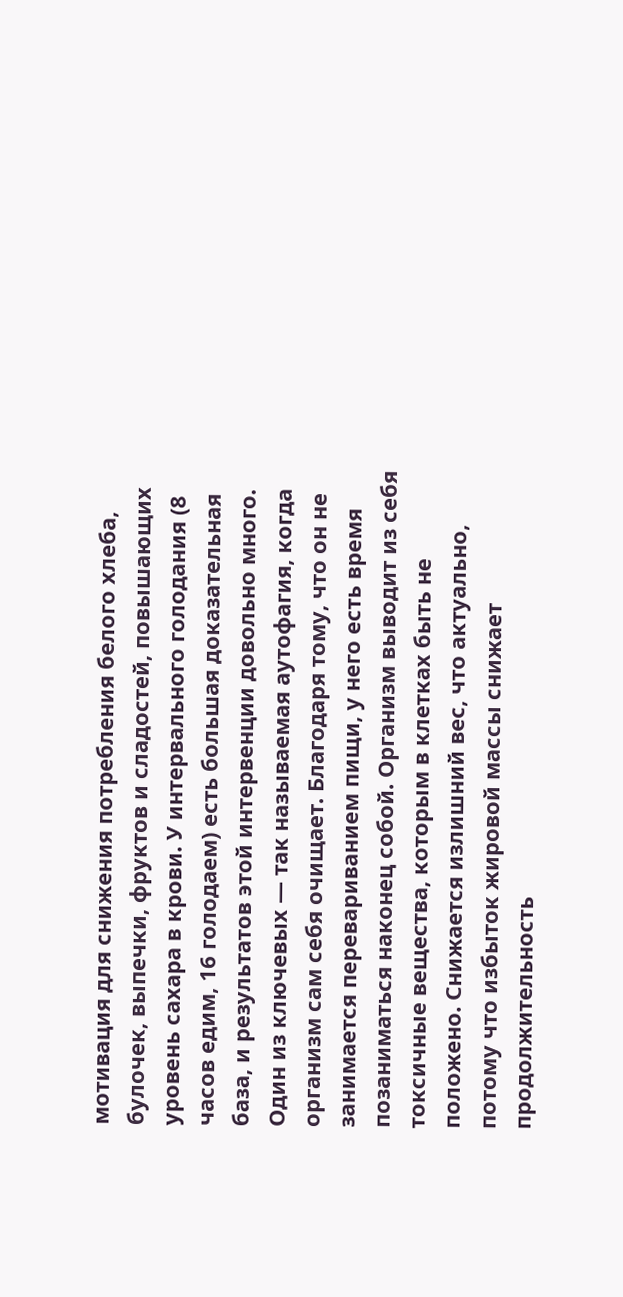мотивация для снижения потребления белого хлеба, булочек, выпечки, фруктов и сладостей, повышающих уровень сахара в крови. У интервального голодания (8 часов едим, 16 голодаем) есть большая доказательная база, и результатов этой интервенции довольно много. Один из ключевых — так называемая аутофагия, когда организм сам себя очищает. Благодаря тому, что он не занимается перевариванием пищи, у него есть время позаниматься наконец собой. Организм выводит из себя токсичные вещества, которым в клетках быть не положено. Снижается излишний вес, что актуально, потому что избыток жировой массы снижает продолжительность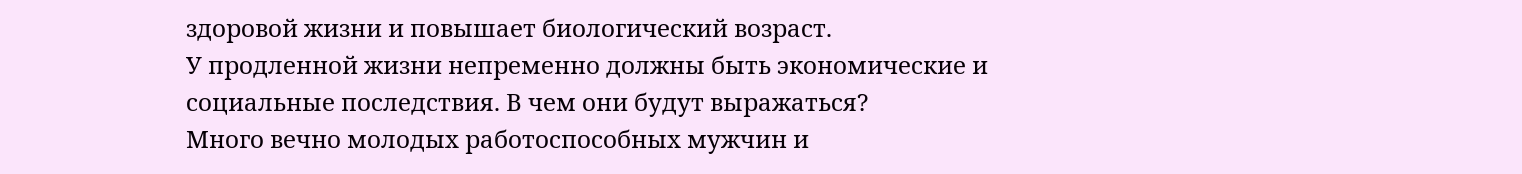здоровой жизни и повышает биологический возраст.
У продленной жизни непременно должны быть экономические и социальные последствия. В чем они будут выражаться?
Много вечно молодых работоспособных мужчин и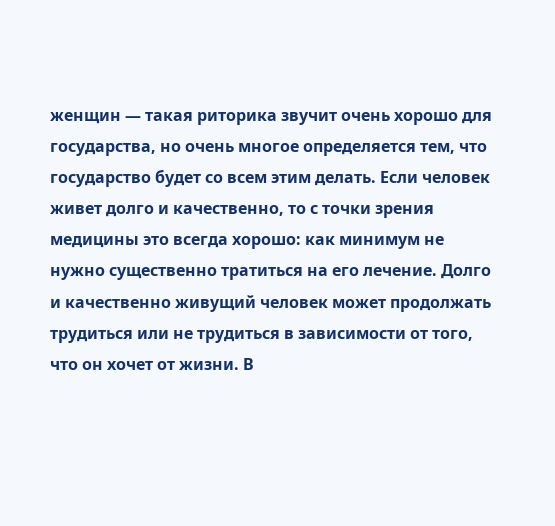женщин — такая риторика звучит очень хорошо для государства, но очень многое определяется тем, что государство будет со всем этим делать. Если человек живет долго и качественно, то с точки зрения медицины это всегда хорошо: как минимум не нужно существенно тратиться на его лечение. Долго и качественно живущий человек может продолжать трудиться или не трудиться в зависимости от того, что он хочет от жизни. В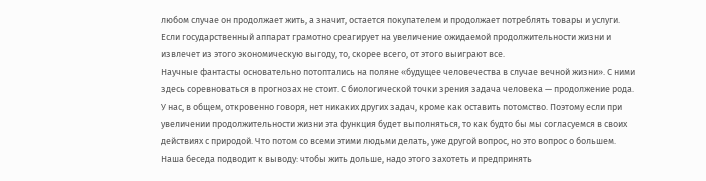любом случае он продолжает жить, а значит, остается покупателем и продолжает потреблять товары и услуги. Если государственный аппарат грамотно среагирует на увеличение ожидаемой продолжительности жизни и извлечет из этого экономическую выгоду, то, скорее всего, от этого выиграют все.
Научные фантасты основательно потоптались на поляне «будущее человечества в случае вечной жизни». С ними здесь соревноваться в прогнозах не стоит. С биологической точки зрения задача человека — продолжение рода. У нас, в общем, откровенно говоря, нет никаких других задач, кроме как оставить потомство. Поэтому если при увеличении продолжительности жизни эта функция будет выполняться, то как будто бы мы согласуемся в своих действиях с природой. Что потом со всеми этими людьми делать, уже другой вопрос, но это вопрос о большем.
Наша беседа подводит к выводу: чтобы жить дольше, надо этого захотеть и предпринять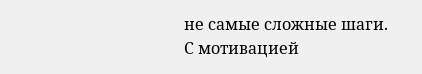не самые сложные шаги.
С мотивацией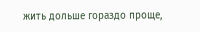жить дольше гораздо проще,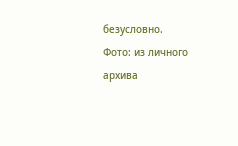безусловно.
Фото: из личного архива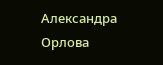Александра Орлова